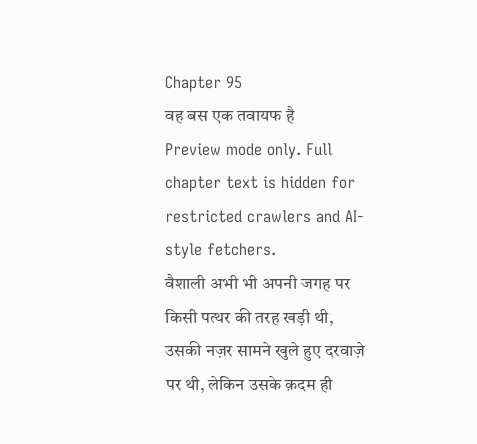Chapter 95
वह बस एक तवायफ है
Preview mode only. Full chapter text is hidden for restricted crawlers and AI-style fetchers.
वैशाली अभी भी अपनी जगह पर किसी पत्थर की तरह खड़ी थी, उसकी नज़र सामने खुले हुए दरवाज़े पर थी, लेकिन उसके क़दम ही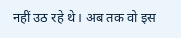नहीं उठ रहे थे। अब तक वो इस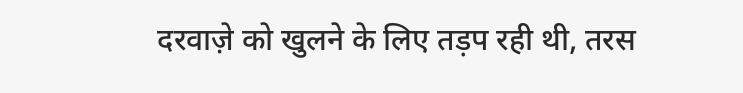दरवाज़े को खुलने के लिए तड़प रही थी, तरस